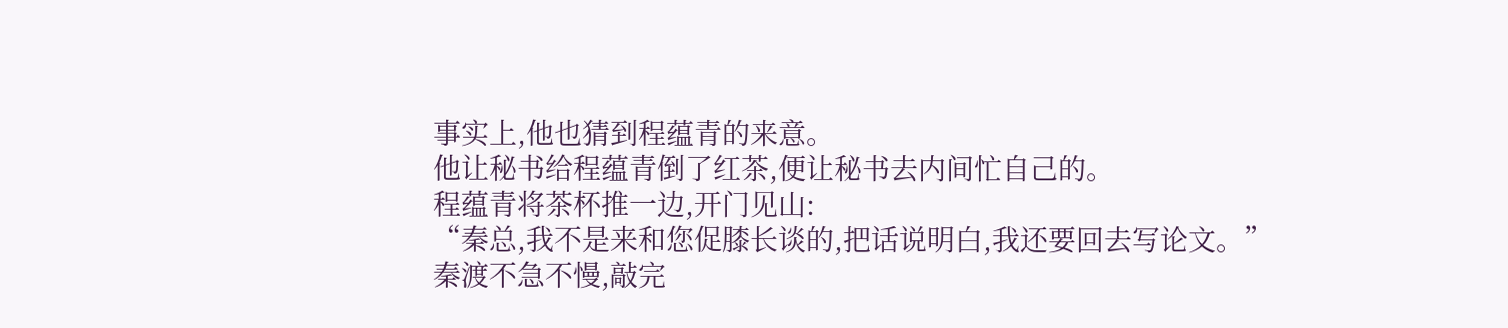事实上,他也猜到程蕴青的来意。
他让秘书给程蕴青倒了红茶,便让秘书去内间忙自己的。
程蕴青将茶杯推一边,开门见山:
“秦总,我不是来和您促膝长谈的,把话说明白,我还要回去写论文。”
秦渡不急不慢,敲完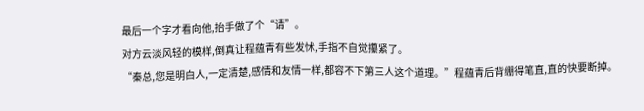最后一个字才看向他,抬手做了个“请”。
对方云淡风轻的模样,倒真让程蕴青有些发怵,手指不自觉攥紧了。
“秦总,您是明白人,一定清楚,感情和友情一样,都容不下第三人这个道理。”程蕴青后背绷得笔直,直的快要断掉。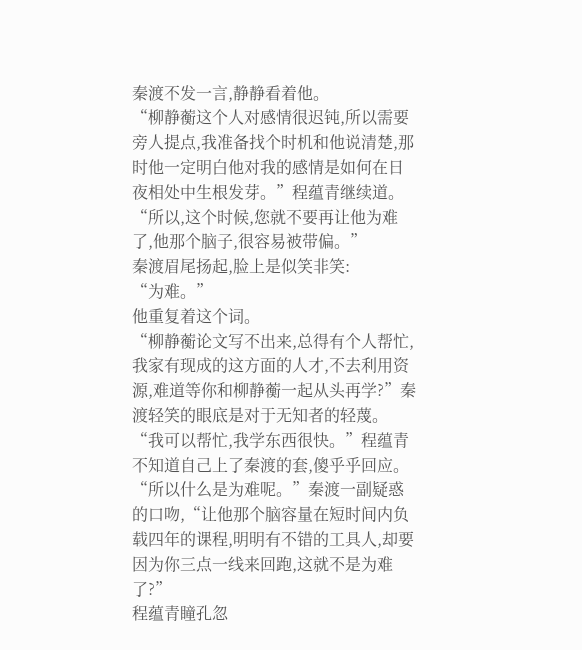秦渡不发一言,静静看着他。
“柳静蘅这个人对感情很迟钝,所以需要旁人提点,我准备找个时机和他说清楚,那时他一定明白他对我的感情是如何在日夜相处中生根发芽。”程蕴青继续道。
“所以,这个时候,您就不要再让他为难了,他那个脑子,很容易被带偏。”
秦渡眉尾扬起,脸上是似笑非笑:
“为难。”
他重复着这个词。
“柳静蘅论文写不出来,总得有个人帮忙,我家有现成的这方面的人才,不去利用资源,难道等你和柳静蘅一起从头再学?”秦渡轻笑的眼底是对于无知者的轻蔑。
“我可以帮忙,我学东西很快。”程蕴青不知道自己上了秦渡的套,傻乎乎回应。
“所以什么是为难呢。”秦渡一副疑惑的口吻,“让他那个脑容量在短时间内负载四年的课程,明明有不错的工具人,却要因为你三点一线来回跑,这就不是为难了?”
程蕴青瞳孔忽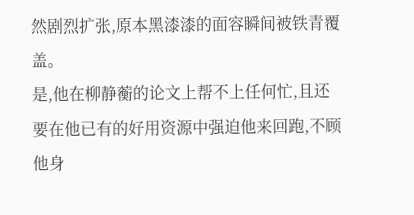然剧烈扩张,原本黑漆漆的面容瞬间被铁青覆盖。
是,他在柳静蘅的论文上帮不上任何忙,且还要在他已有的好用资源中强迫他来回跑,不顾他身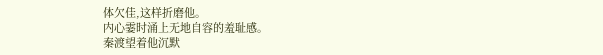体欠佳,这样折磨他。
内心霎时涌上无地自容的羞耻感。
秦渡望着他沉默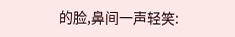的脸,鼻间一声轻笑: